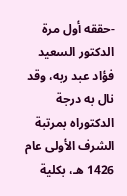-حققه أول مرة الدكتور السعيد فؤاد عبد ربه، وقد نال به درجة الدكتوراه بمرتبة الشرف الأولى عام 1426 هـ، بكلية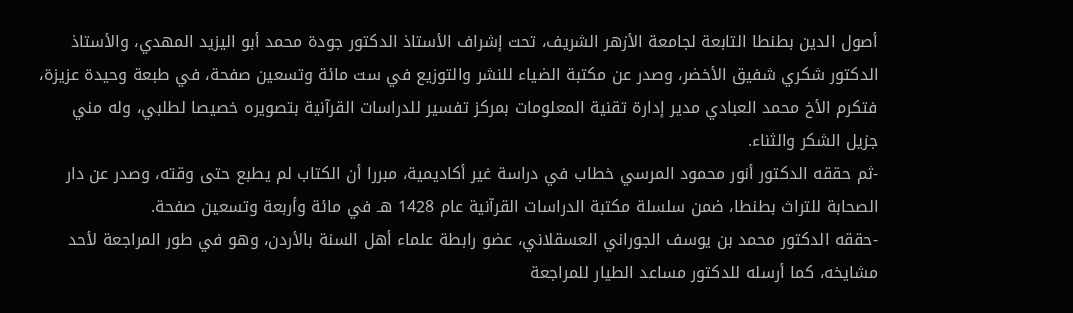أصول الدين بطنطا التابعة لجامعة الأزهر الشريف، تحت إشراف الأستاذ الدكتور جودة محمد أبو اليزيد المهدي، والأستاذ الدكتور شكري شفيق الأخضر، وصدر عن مكتبة الضياء للنشر والتوزيع في ست مائة وتسعين صفحة، في طبعة وحيدة عزيزة، فتكرم الأخ محمد العبادي مدير إدارة تقنية المعلومات بمركز تفسير للدراسات القرآنية بتصويره خصيصا لطلبي، وله مني جزيل الشكر والثناء.
-ثم حققه الدكتور أنور محمود المرسي خطاب في دراسة غير أكاديمية، مبررا أن الكتاب لم يطبع حتى وقته، وصدر عن دار الصحابة للتراث بطنطا، ضمن سلسلة مكتبة الدراسات القرآنية عام 1428 هـ في مائة وأربعة وتسعين صفحة.
-حققه الدكتور محمد بن يوسف الجوراني العسقلاني، عضو رابطة علماء أهل السنة بالأردن، وهو في طور المراجعة لأحد مشايخه، كما أرسله للدكتور مساعد الطيار للمراجعة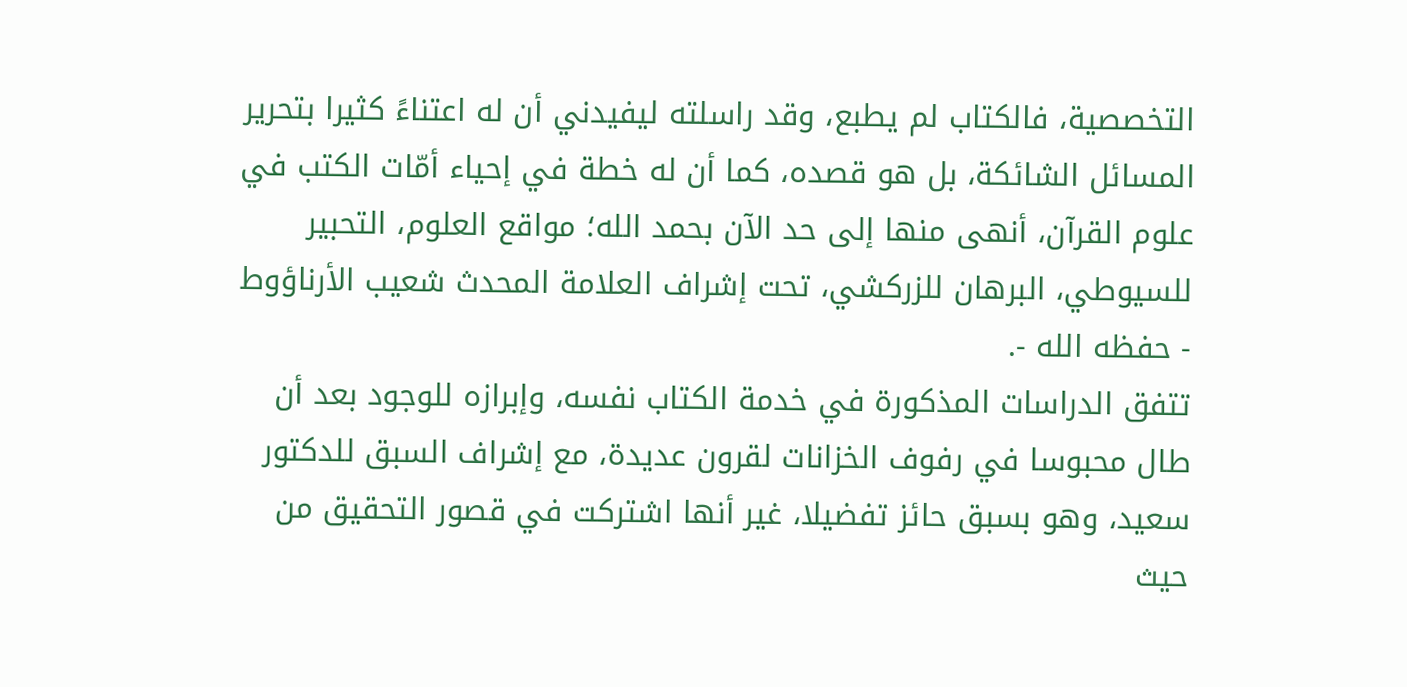التخصصية، فالكتاب لم يطبع، وقد راسلته ليفيدني أن له اعتناءً كثيرا بتحرير المسائل الشائكة، بل هو قصده، كما أن له خطة في إحياء أمّات الكتب في علوم القرآن، أنهى منها إلى حد الآن بحمد الله؛ مواقع العلوم، التحبير للسيوطي، البرهان للزركشي، تحت إشراف العلامة المحدث شعيب الأرناؤوط - حفظه الله -.
تتفق الدراسات المذكورة في خدمة الكتاب نفسه، وإبرازه للوجود بعد أن طال محبوسا في رفوف الخزانات لقرون عديدة، مع إشراف السبق للدكتور سعيد، وهو بسبق حائز تفضيلا، غير أنها اشتركت في قصور التحقيق من حيث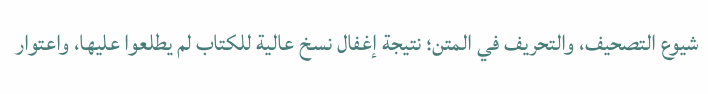شيوع التصحيف، والتحريف في المتن؛ نتيجة إغفال نسخ عالية للكتاب لم يطلعوا عليها، واعتوار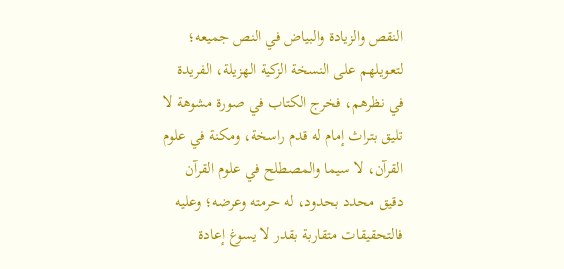النقص والزيادة والبياض في النص جميعه؛ لتعويلهم على النسخة الزكية الهزيلة، الفريدة في نظرهم، فخرج الكتاب في صورة مشوهة لا تليق بتراث إمام له قدم راسخة، ومكنة في علوم القرآن، لا سيما والمصطلح في علوم القرآن دقيق محدد بحدود، له حرمته وعرضه؛ وعليه فالتحقيقات متقاربة بقدر لا يسوغ إعادة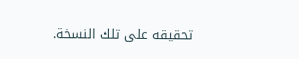تحقيقه على تلك النسخة.